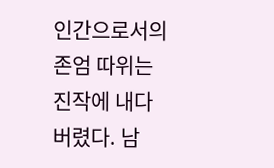인간으로서의 존엄 따위는 진작에 내다 버렸다. 남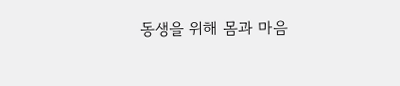동생을 위해 몸과 마음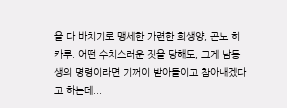을 다 바치기로 맹세한 가련한 희생양, 곤노 히카루. 어떤 수치스러운 짓을 당해도, 그게 남동생의 명령이라면 기꺼이 받아들이고 참아내겠다고 하는데...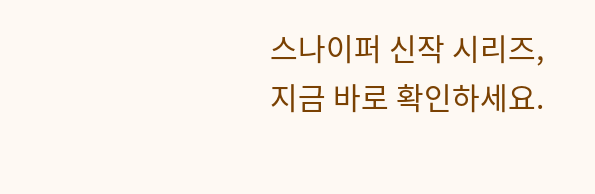스나이퍼 신작 시리즈, 지금 바로 확인하세요.